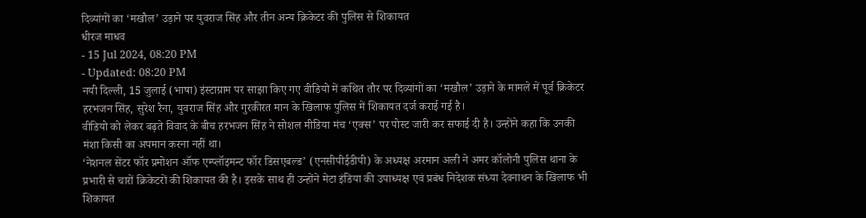दिव्यांगों का ‘मखौल’ उड़ाने पर युवराज सिंह और तीन अन्य क्रिकेटर की पुलिस से शिकायत
धीरज माधव
- 15 Jul 2024, 08:20 PM
- Updated: 08:20 PM
नयी दिल्ली, 15 जुलाई (भाषा) इंस्टाग्राम पर साझा किए गए वीडियो में कथित तौर पर दिव्यांगों का ‘मखौल’ उड़ाने के मामले में पूर्व क्रिकेटर हरभजन सिंह, सुरेश रैना, युवराज सिंह और गुरकीरत मान के खिलाफ पुलिस में शिकायत दर्ज कराई गई है।
वीडियो को लेकर बढ़ते विवाद के बीच हरभजन सिंह ने सोशल मीडिया मंच ‘एक्स’ पर पोस्ट जारी कर सफाई दी है। उन्होंने कहा कि उनकी मंशा किसी का अपमान करना नहीं था।
‘नेशनल सेंटर फॉर प्रमोशन ऑफ एम्प्लॉइमन्ट फॉर डिसएबल्ड’ (एनसीपीईडीपी) के अध्यक्ष अरमान अली ने अमर कॉलोनी पुलिस थाना के प्रभारी से चारों क्रिकेटरों की शिकायत की है। इसके साथ ही उन्होंने मेटा इंडिया की उपाध्यक्ष एवं प्रबंध निदेशक संध्या देवनाथन के खिलाफ भी शिकायत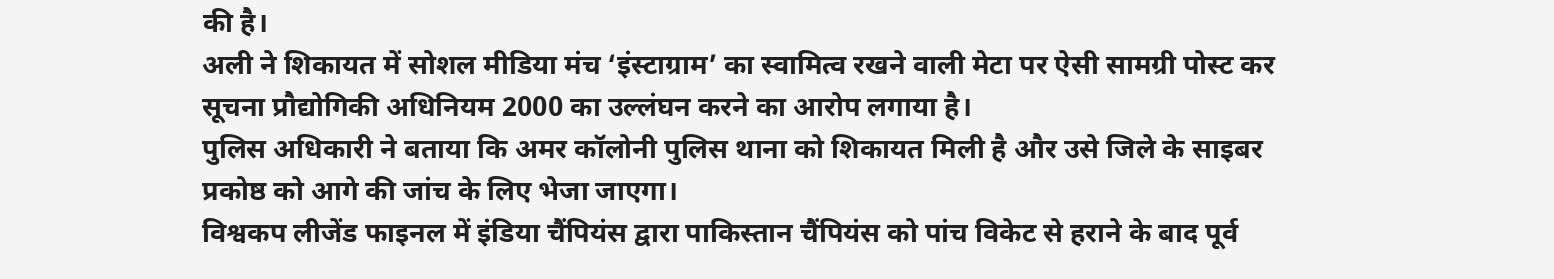की है।
अली ने शिकायत में सोशल मीडिया मंच ‘इंस्टाग्राम’ का स्वामित्व रखने वाली मेटा पर ऐसी सामग्री पोस्ट कर सूचना प्रौद्योगिकी अधिनियम 2000 का उल्लंघन करने का आरोप लगाया है।
पुलिस अधिकारी ने बताया कि अमर कॉलोनी पुलिस थाना को शिकायत मिली है और उसे जिले के साइबर प्रकोष्ठ को आगे की जांच के लिए भेजा जाएगा।
विश्वकप लीजेंड फाइनल में इंडिया चैंपियंस द्वारा पाकिस्तान चैंपियंस को पांच विकेट से हराने के बाद पूर्व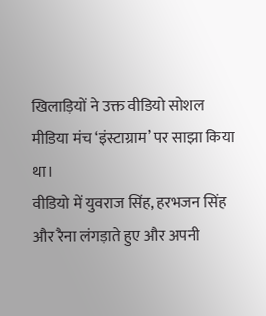खिलाड़ियों ने उक्त वीडियो सोशल मीडिया मंच ‘इंस्टाग्राम’ पर साझा किया था।
वीडियो में युवराज सिंह, हरभजन सिंह और रैना लंगड़ाते हुए और अपनी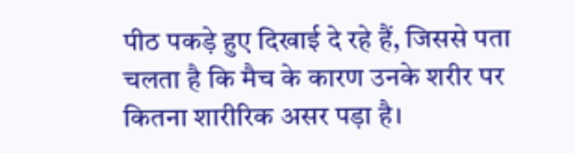पीठ पकड़े हुए दिखाई दे रहे हैं, जिससे पता चलता है कि मैच के कारण उनके शरीर पर कितना शारीरिक असर पड़ा है।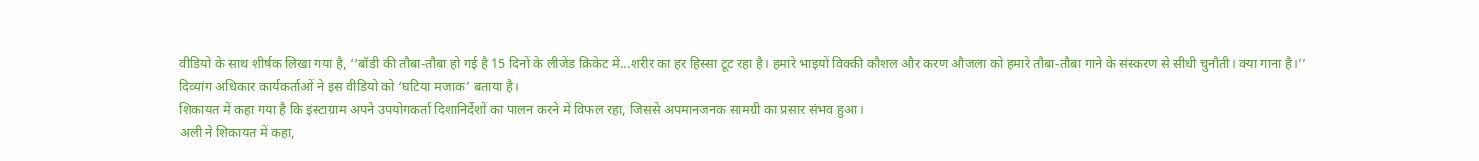वीडियो के साथ शीर्षक लिखा गया है, ‘‘बॉडी की तौबा-तौबा हो गई है 15 दिनों के लीजेंड क्रिकेट में...शरीर का हर हिस्सा टूट रहा है। हमारे भाइयों विक्की कौशल और करण औजला को हमारे तौबा-तौबा गाने के संस्करण से सीधी चुनौती। क्या गाना है।’’
दिव्यांग अधिकार कार्यकर्ताओं ने इस वीडियो को ‘घटिया मजाक’ बताया है।
शिकायत में कहा गया है कि इंस्टाग्राम अपने उपयोगकर्ता दिशानिर्देशों का पालन करने में विफल रहा, जिससे अपमानजनक सामग्री का प्रसार संभव हुआ।
अली ने शिकायत में कहा,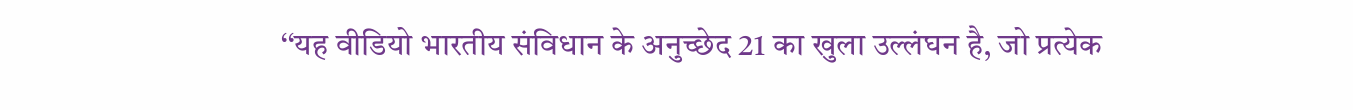‘‘यह वीडियो भारतीय संविधान के अनुच्छेद 21 का खुला उल्लंघन है, जो प्रत्येक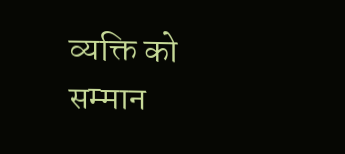व्यक्ति को सम्मान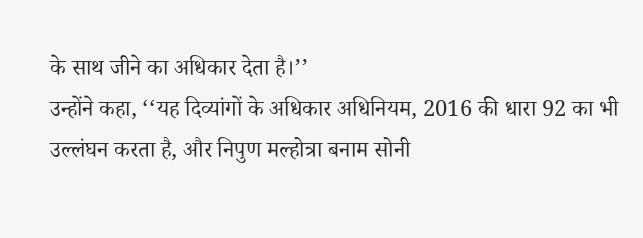के साथ जीने का अधिकार देता है।’’
उन्होंने कहा, ‘‘यह दिव्यांगों के अधिकार अधिनियम, 2016 की धारा 92 का भी उल्लंघन करता है, और निपुण मल्होत्रा बनाम सोनी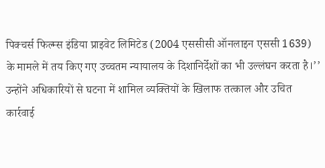पिक्चर्स फिल्म्स इंडिया प्राइवेट लिमिटेड (2004 एससीसी ऑनलाइन एससी 1639) के मामले में तय किए गए उच्चतम न्यायालय के दिशानिर्देशों का भी उल्लंघन करता है।’’
उन्होंने अधिकारियों से घटना में शामिल व्यक्तियों के खिलाफ तत्काल और उचित कार्रवाई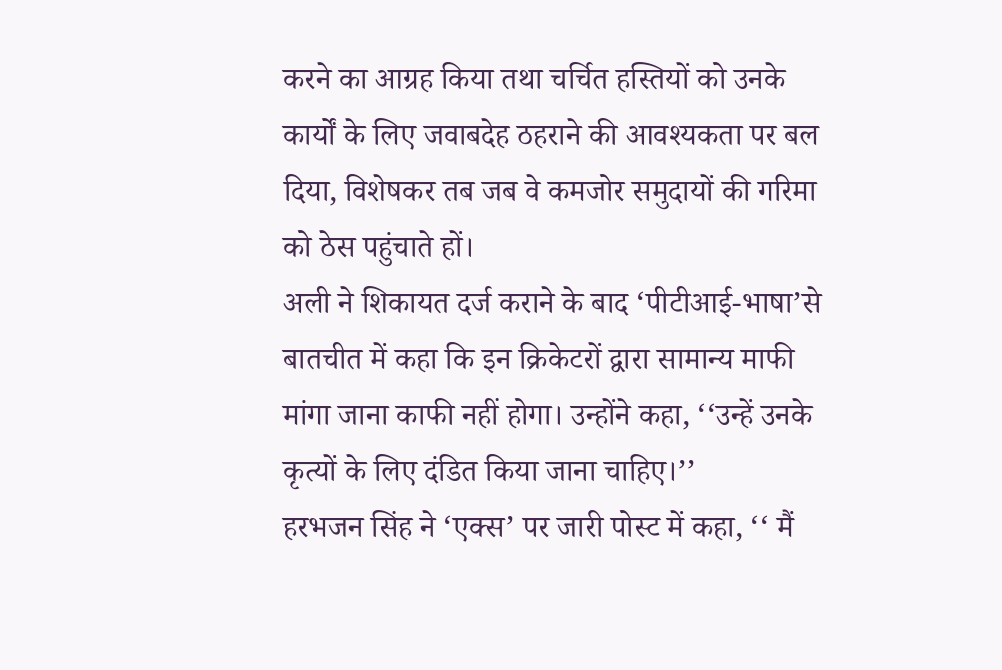करने का आग्रह किया तथा चर्चित हस्तियों को उनके कार्यों के लिए जवाबदेह ठहराने की आवश्यकता पर बल दिया, विशेषकर तब जब वे कमजोर समुदायों की गरिमा को ठेस पहुंचाते हों।
अली ने शिकायत दर्ज कराने के बाद ‘पीटीआई-भाषा’से बातचीत में कहा कि इन क्रिकेटरों द्वारा सामान्य माफी मांगा जाना काफी नहीं होगा। उन्होंने कहा, ‘‘उन्हें उनके कृत्यों के लिए दंडित किया जाना चाहिए।’’
हरभजन सिंह ने ‘एक्स’ पर जारी पोस्ट में कहा, ‘‘ मैं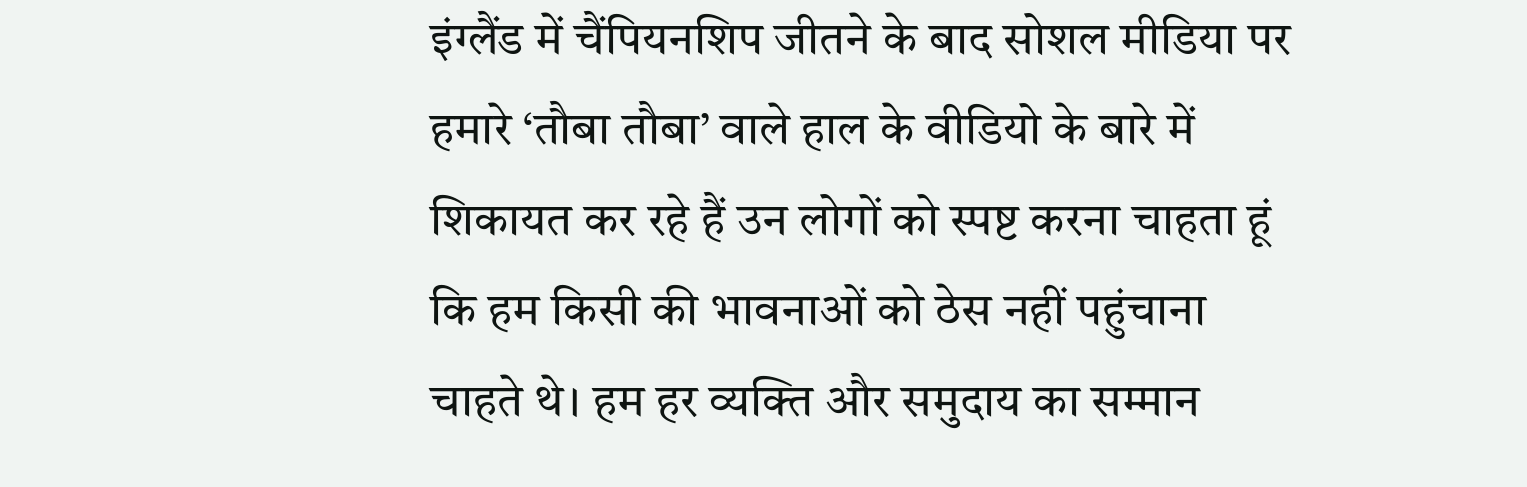इंग्लैंड में चैंपियनशिप जीतने के बाद सोशल मीडिया पर हमारे ‘तौबा तौबा’ वाले हाल के वीडियो के बारे में शिकायत कर रहे हैं उन लोगों को स्पष्ट करना चाहता हूं कि हम किसी की भावनाओं को ठेस नहीं पहुंचाना चाहते थे। हम हर व्यक्ति और समुदाय का सम्मान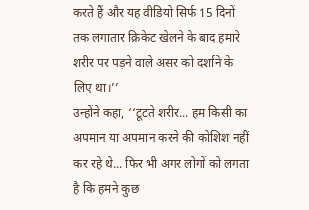करते हैं और यह वीडियो सिर्फ 15 दिनों तक लगातार क्रिकेट खेलने के बाद हमारे शरीर पर पड़ने वाले असर को दर्शाने के लिए था।’’
उन्होंने कहा, ‘‘टूटते शरीर... हम किसी का अपमान या अपमान करने की कोशिश नहीं कर रहे थे... फिर भी अगर लोगों को लगता है कि हमने कुछ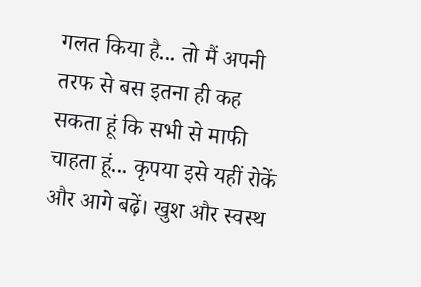गलत किया है... तो मैं अपनी तरफ से बस इतना ही कह सकता हूं कि सभी से माफी चाहता हूं... कृपया इसे यहीं रोकें और आगे बढ़ें। खुश और स्वस्थ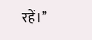रहें।’’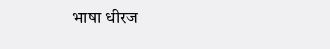भाषा धीरज